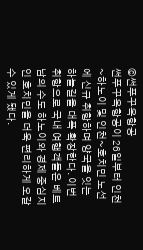©썬푸꾸옥항공
썬푸꾸옥항공이 26일부터 인천~하노이 및 인천~호치민 노선에 신규 취항하며 양국을 잇는 하늘길을 대폭 확장한다. 이번 취항으로 국내 여행객들은 베트남의 수도 하노이와 경제 중심지인 호치민을 더욱 편리하게 오갈 수 있게 됐다.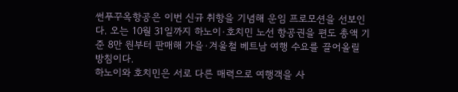썬푸꾸옥항공은 이번 신규 취항을 기념해 운임 프로모션을 선보인다. 오는 10월 31일까지 하노이·호치민 노선 항공권을 편도 총액 기준 8만 원부터 판매해 가을·겨울철 베트남 여행 수요를 끌어올릴 방침이다.
하노이와 호치민은 서로 다른 매력으로 여행객을 사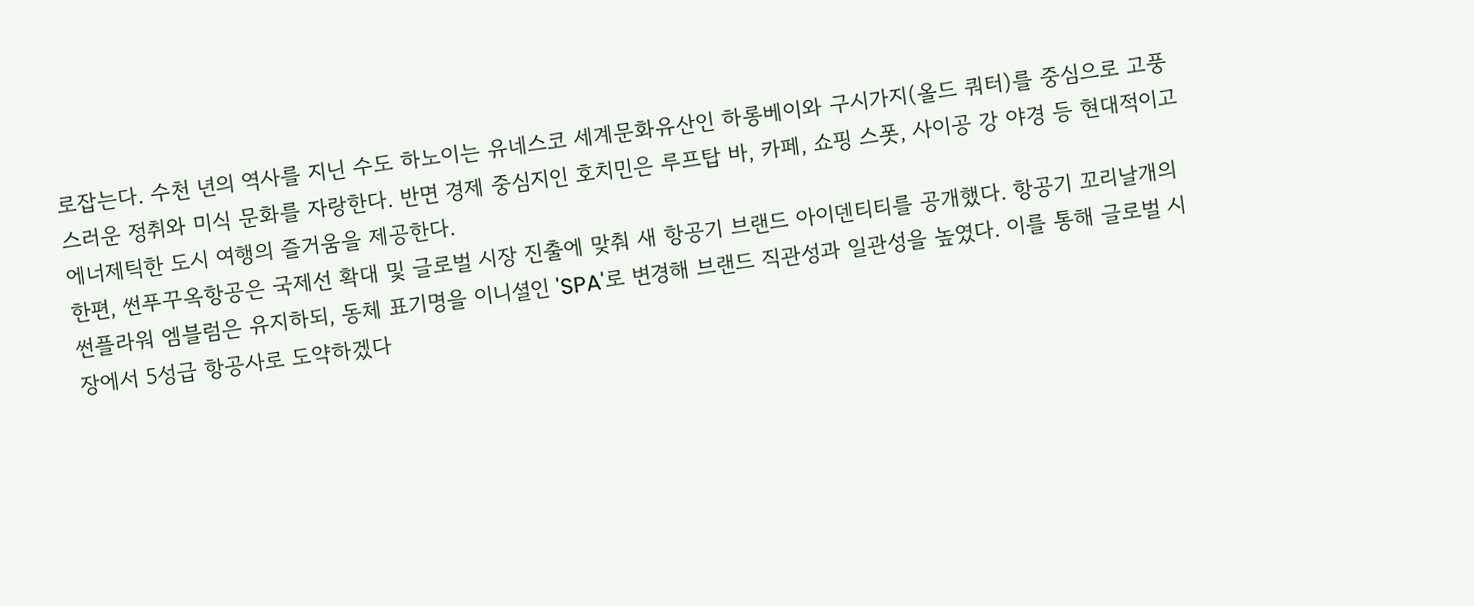로잡는다. 수천 년의 역사를 지닌 수도 하노이는 유네스코 세계문화유산인 하롱베이와 구시가지(올드 쿼터)를 중심으로 고풍스러운 정취와 미식 문화를 자랑한다. 반면 경제 중심지인 호치민은 루프탑 바, 카페, 쇼핑 스폿, 사이공 강 야경 등 현대적이고 에너제틱한 도시 여행의 즐거움을 제공한다.
한편, 썬푸꾸옥항공은 국제선 확대 및 글로벌 시장 진출에 맞춰 새 항공기 브랜드 아이덴티티를 공개했다. 항공기 꼬리날개의 썬플라워 엠블럼은 유지하되, 동체 표기명을 이니셜인 'SPA'로 변경해 브랜드 직관성과 일관성을 높였다. 이를 통해 글로벌 시장에서 5성급 항공사로 도약하겠다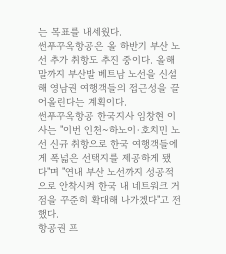는 목표를 내세웠다.
썬푸꾸옥항공은 올 하반기 부산 노선 추가 취항도 추진 중이다. 올해 말까지 부산발 베트남 노선을 신설해 영남권 여행객들의 접근성을 끌어올린다는 계획이다.
썬푸꾸옥항공 한국지사 임창현 이사는 "이번 인천~하노이·호치민 노선 신규 취항으로 한국 여행객들에게 폭넓은 선택지를 제공하게 됐다"며 "연내 부산 노선까지 성공적으로 안착시켜 한국 내 네트워크 거점을 꾸준히 확대해 나가겠다"고 전했다.
항공권 프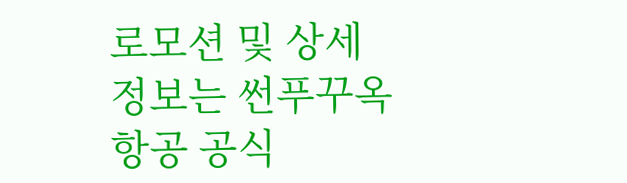로모션 및 상세 정보는 썬푸꾸옥항공 공식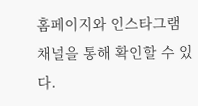홈페이지와 인스타그램 채널을 통해 확인할 수 있다.